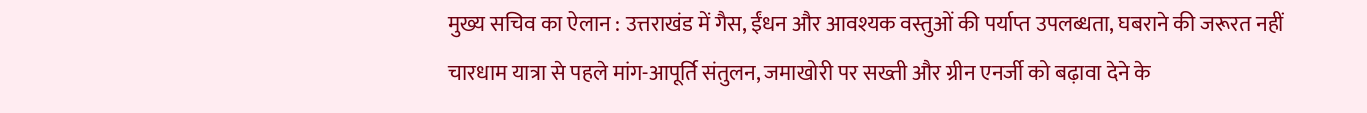मुख्य सचिव का ऐलान : उत्तराखंड में गैस, ईंधन और आवश्यक वस्तुओं की पर्याप्त उपलब्धता, घबराने की जरूरत नहीं
चारधाम यात्रा से पहले मांग-आपूर्ति संतुलन, जमाखोरी पर सख्ती और ग्रीन एनर्जी को बढ़ावा देने के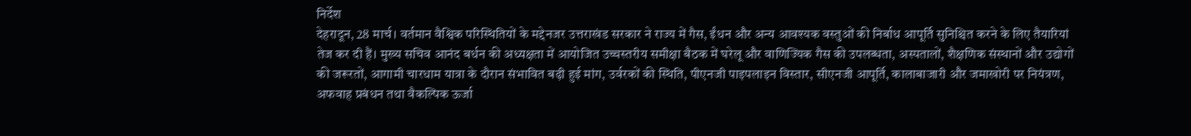निर्देश
देहरादून, 28 मार्च। वर्तमान वैश्विक परिस्थितियों के मद्देनजर उत्तराखंड सरकार ने राज्य में गैस, ईंधन और अन्य आवश्यक वस्तुओं की निर्बाध आपूर्ति सुनिश्चित करने के लिए तैयारियां तेज कर दी हैं। मुख्य सचिव आनंद बर्धन की अध्यक्षता में आयोजित उच्चस्तरीय समीक्षा बैठक में घरेलू और वाणिज्यिक गैस की उपलब्धता, अस्पतालों, शैक्षणिक संस्थानों और उद्योगों की जरूरतों, आगामी चारधाम यात्रा के दौरान संभावित बढ़ी हुई मांग, उर्वरकों की स्थिति, पीएनजी पाइपलाइन विस्तार, सीएनजी आपूर्ति, कालाबाजारी और जमाखोरी पर नियंत्रण, अफवाह प्रबंधन तथा वैकल्पिक ऊर्जा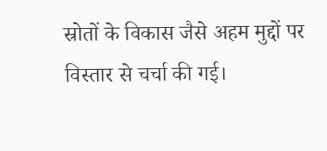स्रोतों के विकास जैसे अहम मुद्दों पर विस्तार से चर्चा की गई।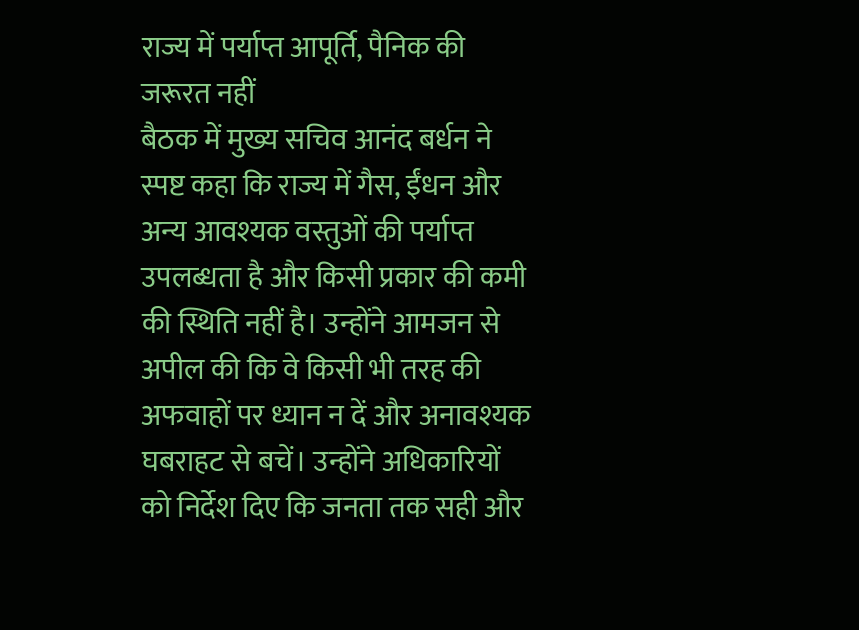राज्य में पर्याप्त आपूर्ति, पैनिक की जरूरत नहीं
बैठक में मुख्य सचिव आनंद बर्धन ने स्पष्ट कहा कि राज्य में गैस, ईंधन और अन्य आवश्यक वस्तुओं की पर्याप्त उपलब्धता है और किसी प्रकार की कमी की स्थिति नहीं है। उन्होंने आमजन से अपील की कि वे किसी भी तरह की अफवाहों पर ध्यान न दें और अनावश्यक घबराहट से बचें। उन्होंने अधिकारियों को निर्देश दिए कि जनता तक सही और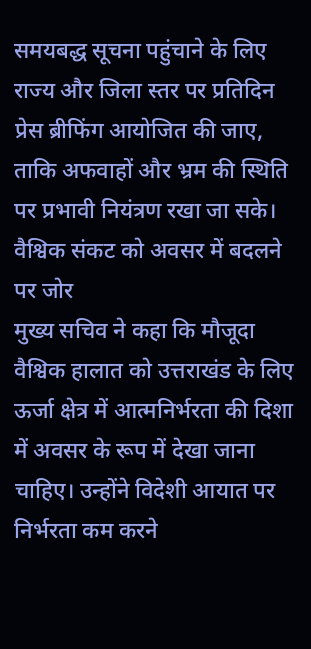समयबद्ध सूचना पहुंचाने के लिए राज्य और जिला स्तर पर प्रतिदिन प्रेस ब्रीफिंग आयोजित की जाए, ताकि अफवाहों और भ्रम की स्थिति पर प्रभावी नियंत्रण रखा जा सके।
वैश्विक संकट को अवसर में बदलने पर जोर
मुख्य सचिव ने कहा कि मौजूदा वैश्विक हालात को उत्तराखंड के लिए ऊर्जा क्षेत्र में आत्मनिर्भरता की दिशा में अवसर के रूप में देखा जाना चाहिए। उन्होंने विदेशी आयात पर निर्भरता कम करने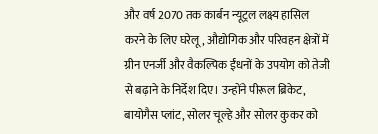और वर्ष 2070 तक कार्बन न्यूट्रल लक्ष्य हासिल करने के लिए घरेलू, औद्योगिक और परिवहन क्षेत्रों में ग्रीन एनर्जी और वैकल्पिक ईंधनों के उपयोग को तेजी से बढ़ाने के निर्देश दिए। उन्होंने पीरूल ब्रिकेट, बायोगैस प्लांट, सोलर चूल्हे और सोलर कुकर को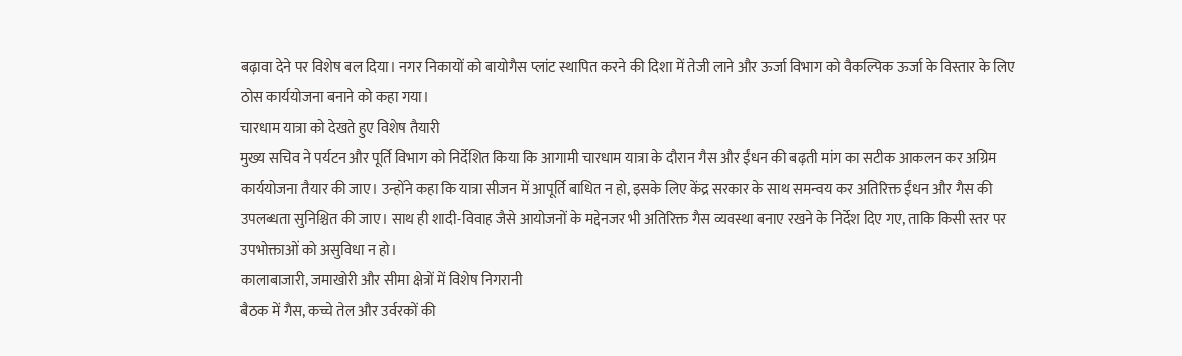बढ़ावा देने पर विशेष बल दिया। नगर निकायों को बायोगैस प्लांट स्थापित करने की दिशा में तेजी लाने और ऊर्जा विभाग को वैकल्पिक ऊर्जा के विस्तार के लिए ठोस कार्ययोजना बनाने को कहा गया।
चारधाम यात्रा को देखते हुए विशेष तैयारी
मुख्य सचिव ने पर्यटन और पूर्ति विभाग को निर्देशित किया कि आगामी चारधाम यात्रा के दौरान गैस और ईंधन की बढ़ती मांग का सटीक आकलन कर अग्रिम कार्ययोजना तैयार की जाए। उन्होंने कहा कि यात्रा सीजन में आपूर्ति बाधित न हो, इसके लिए केंद्र सरकार के साथ समन्वय कर अतिरिक्त ईंधन और गैस की उपलब्धता सुनिश्चित की जाए। साथ ही शादी-विवाह जैसे आयोजनों के मद्देनजर भी अतिरिक्त गैस व्यवस्था बनाए रखने के निर्देश दिए गए, ताकि किसी स्तर पर उपभोक्ताओं को असुविधा न हो।
कालाबाजारी, जमाखोरी और सीमा क्षेत्रों में विशेष निगरानी
बैठक में गैस, कच्चे तेल और उर्वरकों की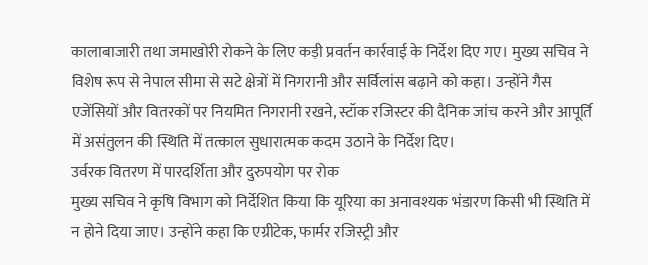कालाबाजारी तथा जमाखोरी रोकने के लिए कड़ी प्रवर्तन कार्रवाई के निर्देश दिए गए। मुख्य सचिव ने विशेष रूप से नेपाल सीमा से सटे क्षेत्रों में निगरानी और सर्विलांस बढ़ाने को कहा। उन्होंने गैस एजेंसियों और वितरकों पर नियमित निगरानी रखने, स्टॉक रजिस्टर की दैनिक जांच करने और आपूर्ति में असंतुलन की स्थिति में तत्काल सुधारात्मक कदम उठाने के निर्देश दिए।
उर्वरक वितरण में पारदर्शिता और दुरुपयोग पर रोक
मुख्य सचिव ने कृषि विभाग को निर्देशित किया कि यूरिया का अनावश्यक भंडारण किसी भी स्थिति में न होने दिया जाए। उन्होंने कहा कि एग्रीटेक, फार्मर रजिस्ट्री और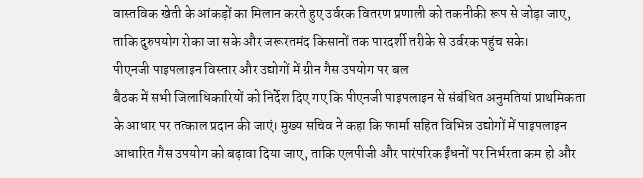वास्तविक खेती के आंकड़ों का मिलान करते हुए उर्वरक वितरण प्रणाली को तकनीकी रूप से जोड़ा जाए, ताकि दुरुपयोग रोका जा सके और जरूरतमंद किसानों तक पारदर्शी तरीके से उर्वरक पहुंच सके।
पीएनजी पाइपलाइन विस्तार और उद्योगों में ग्रीन गैस उपयोग पर बल
बैठक में सभी जिलाधिकारियों को निर्देश दिए गए कि पीएनजी पाइपलाइन से संबंधित अनुमतियां प्राथमिकता के आधार पर तत्काल प्रदान की जाएं। मुख्य सचिव ने कहा कि फार्मा सहित विभिन्न उद्योगों में पाइपलाइन आधारित गैस उपयोग को बढ़ावा दिया जाए, ताकि एलपीजी और पारंपरिक ईंधनों पर निर्भरता कम हो और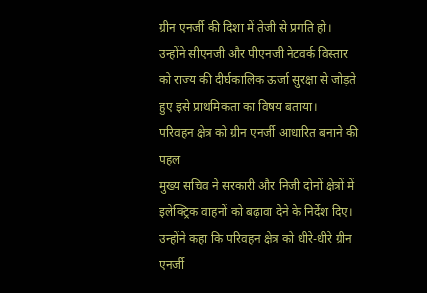ग्रीन एनर्जी की दिशा में तेजी से प्रगति हो। उन्होंने सीएनजी और पीएनजी नेटवर्क विस्तार को राज्य की दीर्घकालिक ऊर्जा सुरक्षा से जोड़ते हुए इसे प्राथमिकता का विषय बताया।
परिवहन क्षेत्र को ग्रीन एनर्जी आधारित बनाने की पहल
मुख्य सचिव ने सरकारी और निजी दोनों क्षेत्रों में इलेक्ट्रिक वाहनों को बढ़ावा देने के निर्देश दिए। उन्होंने कहा कि परिवहन क्षेत्र को धीरे-धीरे ग्रीन एनर्जी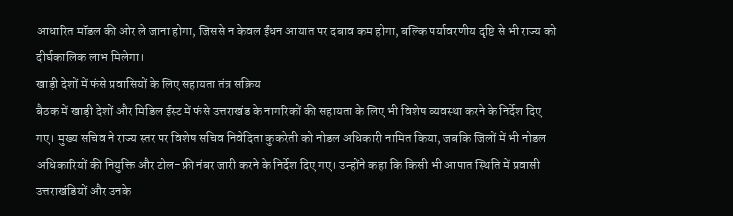आधारित मॉडल की ओर ले जाना होगा, जिससे न केवल ईंधन आयात पर दबाव कम होगा, बल्कि पर्यावरणीय दृष्टि से भी राज्य को दीर्घकालिक लाभ मिलेगा।
खाड़ी देशों में फंसे प्रवासियों के लिए सहायता तंत्र सक्रिय
बैठक में खाड़ी देशों और मिडिल ईस्ट में फंसे उत्तराखंड के नागरिकों की सहायता के लिए भी विशेष व्यवस्था करने के निर्देश दिए गए। मुख्य सचिव ने राज्य स्तर पर विशेष सचिव निवेदिता कुकरेती को नोडल अधिकारी नामित किया, जबकि जिलों में भी नोडल अधिकारियों की नियुक्ति और टोल-फ्री नंबर जारी करने के निर्देश दिए गए। उन्होंने कहा कि किसी भी आपात स्थिति में प्रवासी उत्तराखंडियों और उनके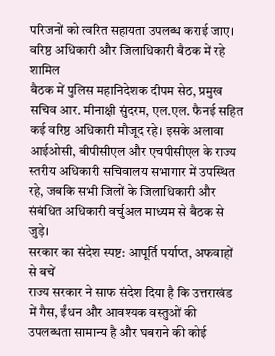परिजनों को त्वरित सहायता उपलब्ध कराई जाए।
वरिष्ठ अधिकारी और जिलाधिकारी बैठक में रहे शामिल
बैठक में पुलिस महानिदेशक दीपम सेठ, प्रमुख सचिव आर. मीनाक्षी सुंदरम, एल.एल. फैनई सहित कई वरिष्ठ अधिकारी मौजूद रहे। इसके अलावा आईओसी, बीपीसीएल और एचपीसीएल के राज्य स्तरीय अधिकारी सचिवालय सभागार में उपस्थित रहे, जबकि सभी जिलों के जिलाधिकारी और संबंधित अधिकारी वर्चुअल माध्यम से बैठक से जुड़े।
सरकार का संदेश स्पष्ट: आपूर्ति पर्याप्त, अफवाहों से बचें
राज्य सरकार ने साफ संदेश दिया है कि उत्तराखंड में गैस, ईंधन और आवश्यक वस्तुओं की उपलब्धता सामान्य है और घबराने की कोई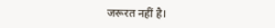जरूरत नहीं है।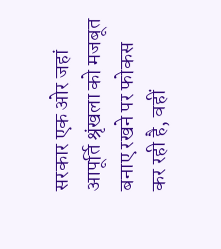सरकार एक ओर जहां आपूर्ति श्रृंखला को मजबूत बनाए रखने पर फोकस कर रही है, वहीं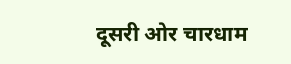दूसरी ओर चारधाम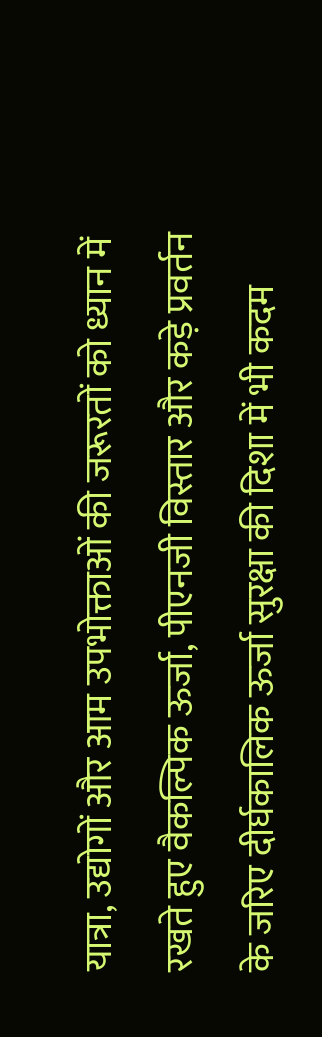यात्रा, उद्योगों और आम उपभोक्ताओं की जरूरतों को ध्यान में रखते हुए वैकल्पिक ऊर्जा, पीएनजी विस्तार और कड़े प्रवर्तन के जरिए दीर्घकालिक ऊर्जा सुरक्षा की दिशा में भी कदम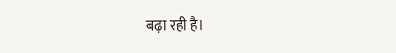बढ़ा रही है।